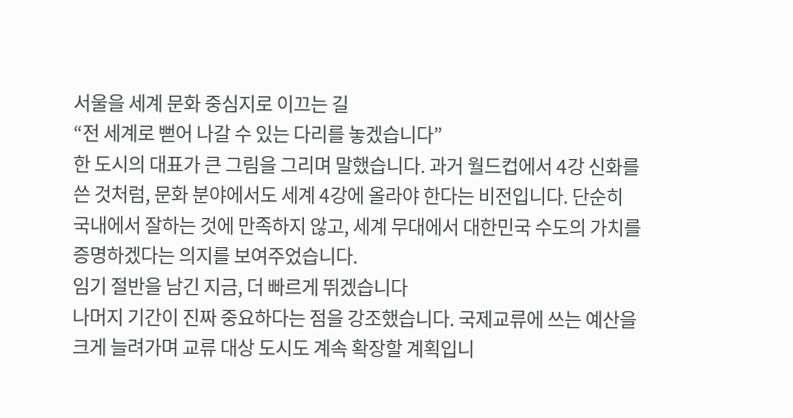서울을 세계 문화 중심지로 이끄는 길
“전 세계로 뻗어 나갈 수 있는 다리를 놓겠습니다”
한 도시의 대표가 큰 그림을 그리며 말했습니다. 과거 월드컵에서 4강 신화를 쓴 것처럼, 문화 분야에서도 세계 4강에 올라야 한다는 비전입니다. 단순히 국내에서 잘하는 것에 만족하지 않고, 세계 무대에서 대한민국 수도의 가치를 증명하겠다는 의지를 보여주었습니다.
임기 절반을 남긴 지금, 더 빠르게 뛰겠습니다
나머지 기간이 진짜 중요하다는 점을 강조했습니다. 국제교류에 쓰는 예산을 크게 늘려가며 교류 대상 도시도 계속 확장할 계획입니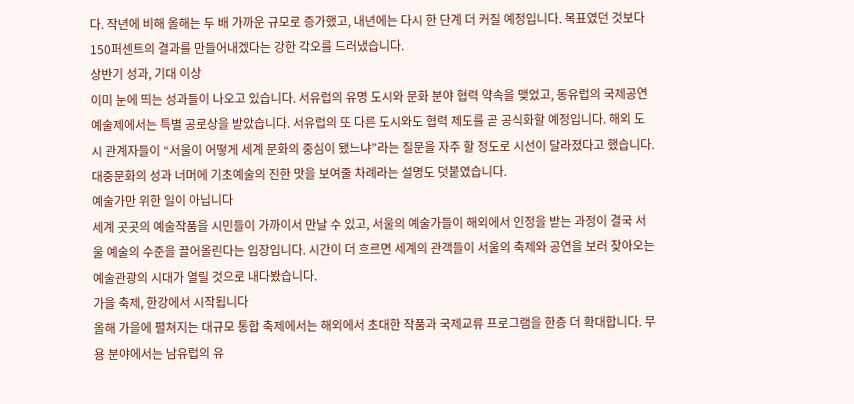다. 작년에 비해 올해는 두 배 가까운 규모로 증가했고, 내년에는 다시 한 단계 더 커질 예정입니다. 목표였던 것보다 150퍼센트의 결과를 만들어내겠다는 강한 각오를 드러냈습니다.
상반기 성과, 기대 이상
이미 눈에 띄는 성과들이 나오고 있습니다. 서유럽의 유명 도시와 문화 분야 협력 약속을 맺었고, 동유럽의 국제공연예술제에서는 특별 공로상을 받았습니다. 서유럽의 또 다른 도시와도 협력 제도를 곧 공식화할 예정입니다. 해외 도시 관계자들이 “서울이 어떻게 세계 문화의 중심이 됐느냐”라는 질문을 자주 할 정도로 시선이 달라졌다고 했습니다. 대중문화의 성과 너머에 기초예술의 진한 맛을 보여줄 차례라는 설명도 덧붙였습니다.
예술가만 위한 일이 아닙니다
세계 곳곳의 예술작품을 시민들이 가까이서 만날 수 있고, 서울의 예술가들이 해외에서 인정을 받는 과정이 결국 서울 예술의 수준을 끌어올린다는 입장입니다. 시간이 더 흐르면 세계의 관객들이 서울의 축제와 공연을 보러 찾아오는 예술관광의 시대가 열릴 것으로 내다봤습니다.
가을 축제, 한강에서 시작됩니다
올해 가을에 펼쳐지는 대규모 통합 축제에서는 해외에서 초대한 작품과 국제교류 프로그램을 한층 더 확대합니다. 무용 분야에서는 남유럽의 유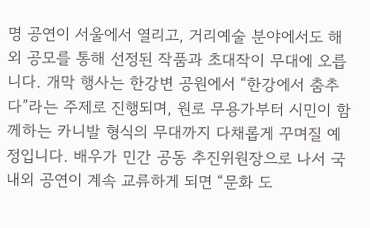명 공연이 서울에서 열리고, 거리예술 분야에서도 해외 공모를 통해 선정된 작품과 초대작이 무대에 오릅니다. 개막 행사는 한강변 공원에서 “한강에서 춤추다”라는 주제로 진행되며, 원로 무용가부터 시민이 함께하는 카니발 형식의 무대까지 다채롭게 꾸며질 예정입니다. 배우가 민간 공동 추진위원장으로 나서 국내외 공연이 계속 교류하게 되면 “문화 도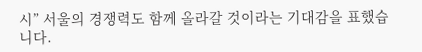시” 서울의 경쟁력도 함께 올라갈 것이라는 기대감을 표했습니다.